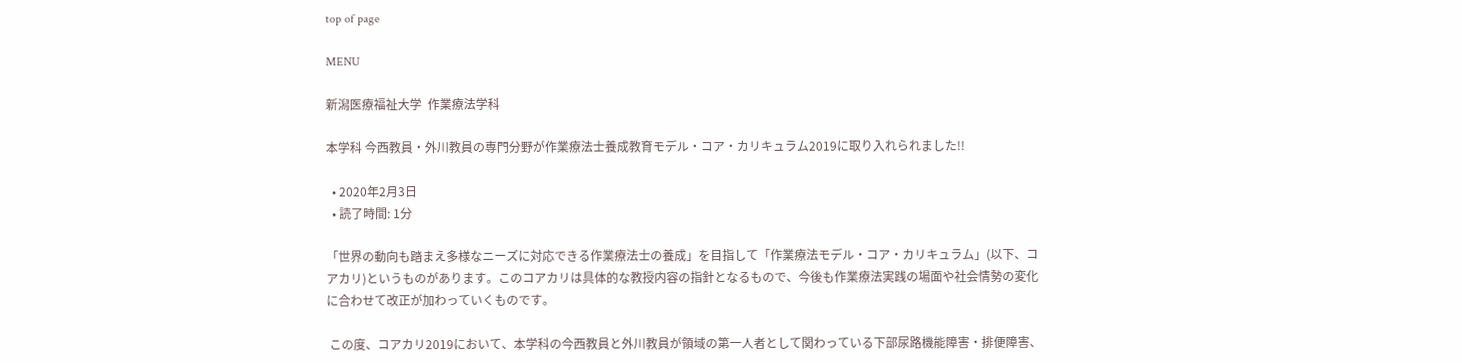top of page

MENU

新潟医療福祉大学  作業療法学科

本学科 今西教員・外川教員の専門分野が作業療法士養成教育モデル・コア・カリキュラム2019に取り入れられました!!

  • 2020年2月3日
  • 読了時間: 1分

「世界の動向も踏まえ多様なニーズに対応できる作業療法士の養成」を目指して「作業療法モデル・コア・カリキュラム」(以下、コアカリ)というものがあります。このコアカリは具体的な教授内容の指針となるもので、今後も作業療法実践の場面や社会情勢の変化に合わせて改正が加わっていくものです。

 この度、コアカリ2019において、本学科の今西教員と外川教員が領域の第一人者として関わっている下部尿路機能障害・排便障害、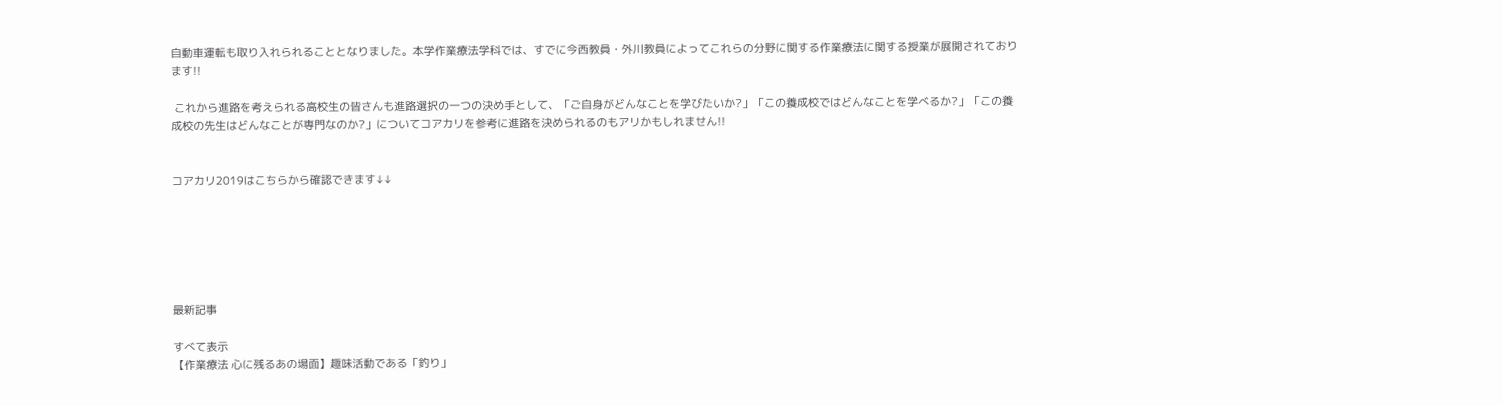自動車運転も取り入れられることとなりました。本学作業療法学科では、すでに今西教員・外川教員によってこれらの分野に関する作業療法に関する授業が展開されております!!

 これから進路を考えられる高校生の皆さんも進路選択の一つの決め手として、「ご自身がどんなことを学びたいか?」「この養成校ではどんなことを学べるか?」「この養成校の先生はどんなことが専門なのか?」についてコアカリを参考に進路を決められるのもアリかもしれません!!


コアカリ2019はこちらから確認できます↓↓






最新記事

すべて表示
【作業療法 心に残るあの場面】趣味活動である「釣り」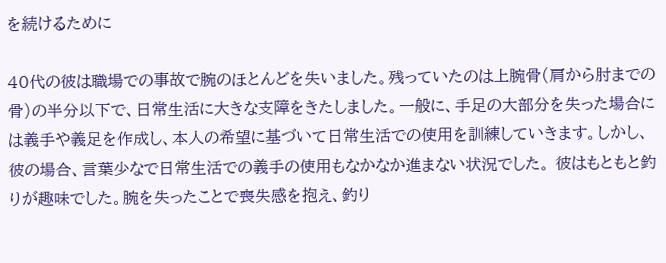を続けるために

40代の彼は職場での事故で腕のほとんどを失いました。残っていたのは上腕骨(肩から肘までの骨)の半分以下で、日常生活に大きな支障をきたしました。一般に、手足の大部分を失った場合には義手や義足を作成し、本人の希望に基づいて日常生活での使用を訓練していきます。しかし、彼の場合、言葉少なで日常生活での義手の使用もなかなか進まない状況でした。 彼はもともと釣りが趣味でした。腕を失ったことで喪失感を抱え、釣り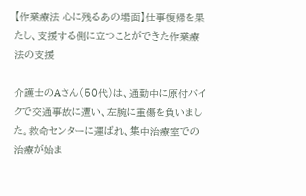【作業療法 心に残るあの場面】仕事復帰を果たし、支援する側に立つことができた作業療法の支援

介護士のAさん(50代)は、通勤中に原付バイクで交通事故に遭い、左腕に重傷を負いました。救命センターに運ばれ、集中治療室での治療が始ま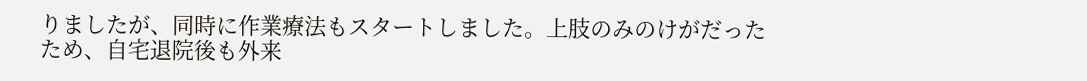りましたが、同時に作業療法もスタートしました。上肢のみのけがだったため、自宅退院後も外来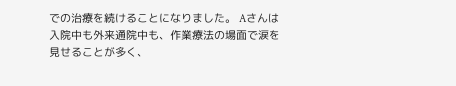での治療を続けることになりました。 Aさんは入院中も外来通院中も、作業療法の場面で涙を見せることが多く、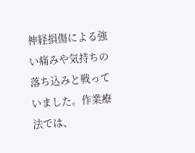神経損傷による強い痛みや気持ちの落ち込みと戦っていました。作業療法では、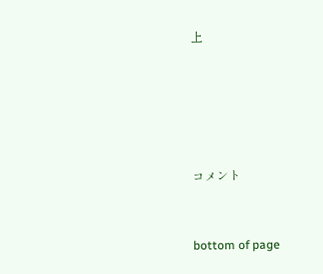上





コメント


bottom of page